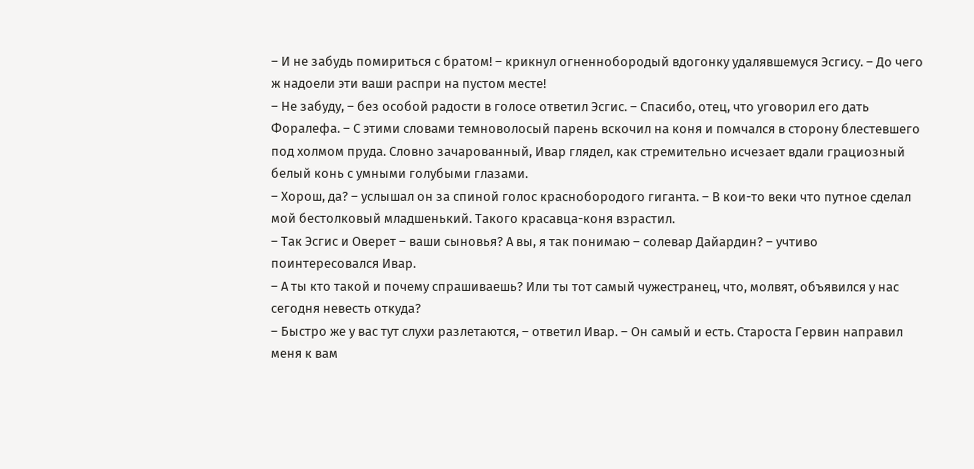– И не забудь помириться с братом! – крикнул огненнобородый вдогонку удалявшемуся Эсгису. – До чего ж надоели эти ваши распри на пустом месте!
– Не забуду, – без особой радости в голосе ответил Эсгис. – Спасибо, отец, что уговорил его дать Форалефа. – С этими словами темноволосый парень вскочил на коня и помчался в сторону блестевшего под холмом пруда. Словно зачарованный, Ивар глядел, как стремительно исчезает вдали грациозный белый конь с умными голубыми глазами.
– Хорош, да? – услышал он за спиной голос краснобородого гиганта. – В кои-то веки что путное сделал мой бестолковый младшенький. Такого красавца-коня взрастил.
– Так Эсгис и Оверет – ваши сыновья? А вы, я так понимаю – солевар Дайардин? – учтиво поинтересовался Ивар.
– А ты кто такой и почему спрашиваешь? Или ты тот самый чужестранец, что, молвят, объявился у нас сегодня невесть откуда?
– Быстро же у вас тут слухи разлетаются, – ответил Ивар. – Он самый и есть. Староста Гервин направил меня к вам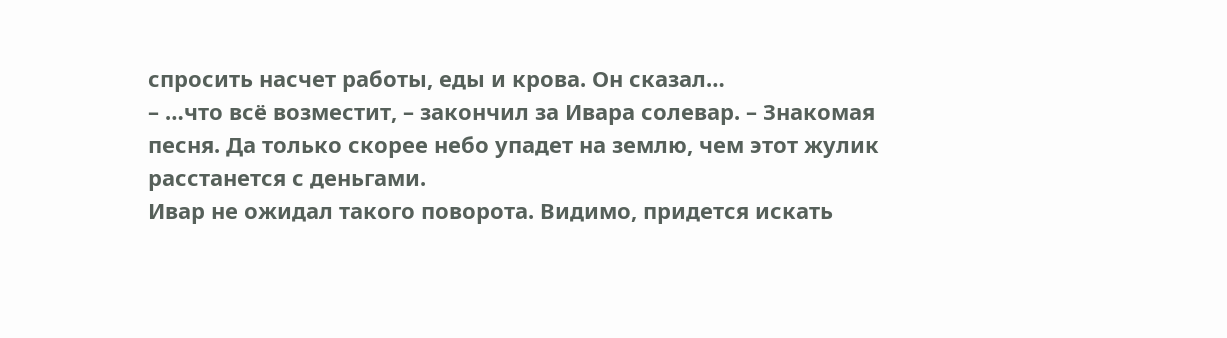спросить насчет работы, еды и крова. Он сказал…
– …что всё возместит, – закончил за Ивара солевар. – Знакомая песня. Да только скорее небо упадет на землю, чем этот жулик расстанется с деньгами.
Ивар не ожидал такого поворота. Видимо, придется искать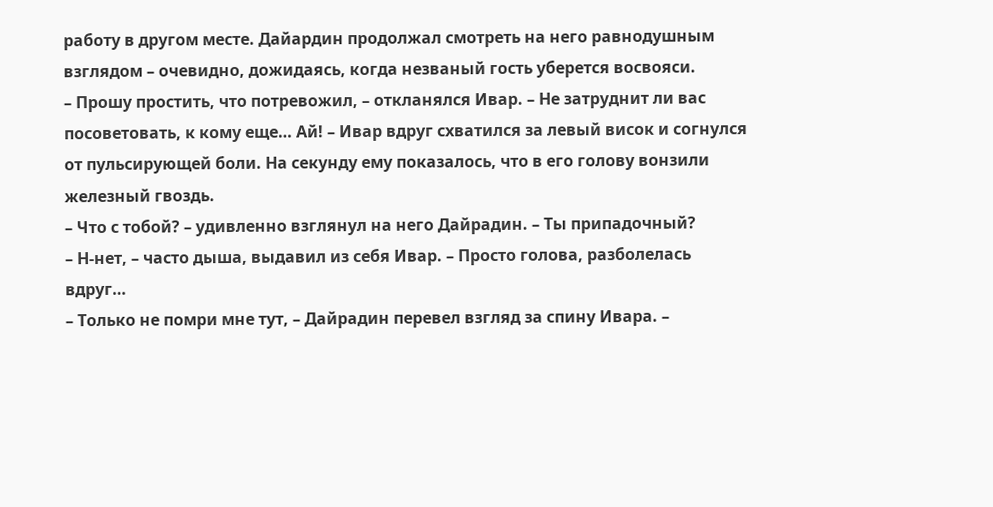работу в другом месте. Дайардин продолжал смотреть на него равнодушным взглядом – очевидно, дожидаясь, когда незваный гость уберется восвояси.
– Прошу простить, что потревожил, – откланялся Ивар. – Не затруднит ли вас посоветовать, к кому еще… Ай! – Ивар вдруг схватился за левый висок и согнулся от пульсирующей боли. На секунду ему показалось, что в его голову вонзили железный гвоздь.
– Что с тобой? – удивленно взглянул на него Дайрадин. – Ты припадочный?
– Н-нет, – часто дыша, выдавил из себя Ивар. – Просто голова, разболелась вдруг…
– Только не помри мне тут, – Дайрадин перевел взгляд за спину Ивара. –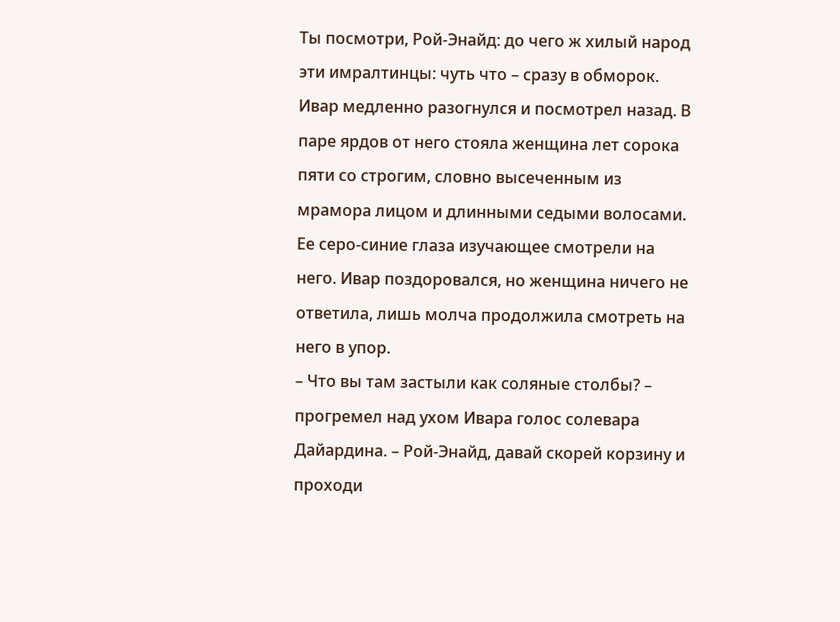Ты посмотри, Рой-Энайд: до чего ж хилый народ эти имралтинцы: чуть что – сразу в обморок.
Ивар медленно разогнулся и посмотрел назад. В паре ярдов от него стояла женщина лет сорока пяти со строгим, словно высеченным из мрамора лицом и длинными седыми волосами. Ее серо-синие глаза изучающее смотрели на него. Ивар поздоровался, но женщина ничего не ответила, лишь молча продолжила смотреть на него в упор.
– Что вы там застыли как соляные столбы? – прогремел над ухом Ивара голос солевара Дайардина. – Рой-Энайд, давай скорей корзину и проходи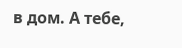в дом. А тебе,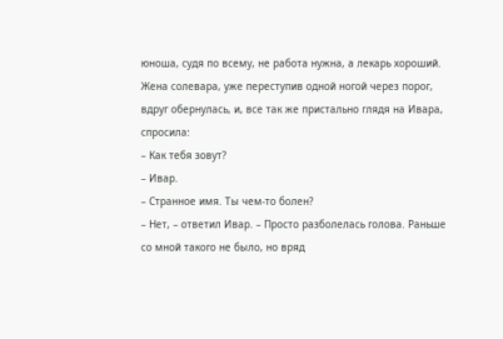юноша, судя по всему, не работа нужна, а лекарь хороший.
Жена солевара, уже переступив одной ногой через порог, вдруг обернулась, и, все так же пристально глядя на Ивара, спросила:
– Как тебя зовут?
– Ивар.
– Странное имя. Ты чем-то болен?
– Нет, – ответил Ивар. – Просто разболелась голова. Раньше со мной такого не было, но вряд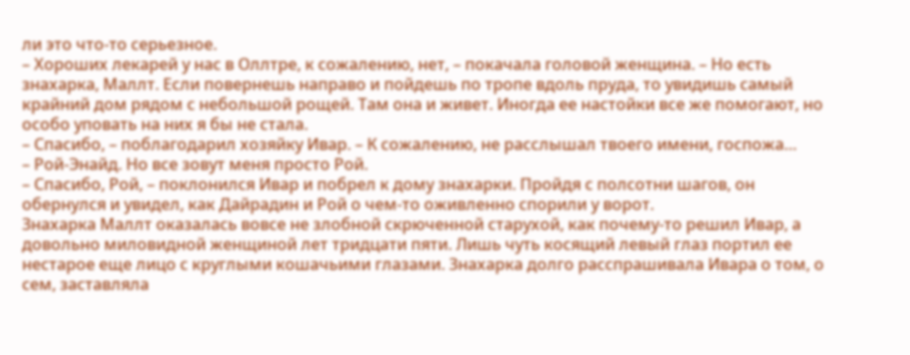ли это что-то серьезное.
– Хороших лекарей у нас в Оллтре, к сожалению, нет, – покачала головой женщина. – Но есть знахарка, Маллт. Если повернешь направо и пойдешь по тропе вдоль пруда, то увидишь самый крайний дом рядом с небольшой рощей. Там она и живет. Иногда ее настойки все же помогают, но особо уповать на них я бы не стала.
– Спасибо, – поблагодарил хозяйку Ивар. – К сожалению, не расслышал твоего имени, госпожа…
– Рой-Энайд. Но все зовут меня просто Рой.
– Спасибо, Рой, – поклонился Ивар и побрел к дому знахарки. Пройдя с полсотни шагов, он обернулся и увидел, как Дайрадин и Рой о чем-то оживленно спорили у ворот.
Знахарка Маллт оказалась вовсе не злобной скрюченной старухой, как почему-то решил Ивар, а довольно миловидной женщиной лет тридцати пяти. Лишь чуть косящий левый глаз портил ее нестарое еще лицо с круглыми кошачьими глазами. Знахарка долго расспрашивала Ивара о том, о сем, заставляла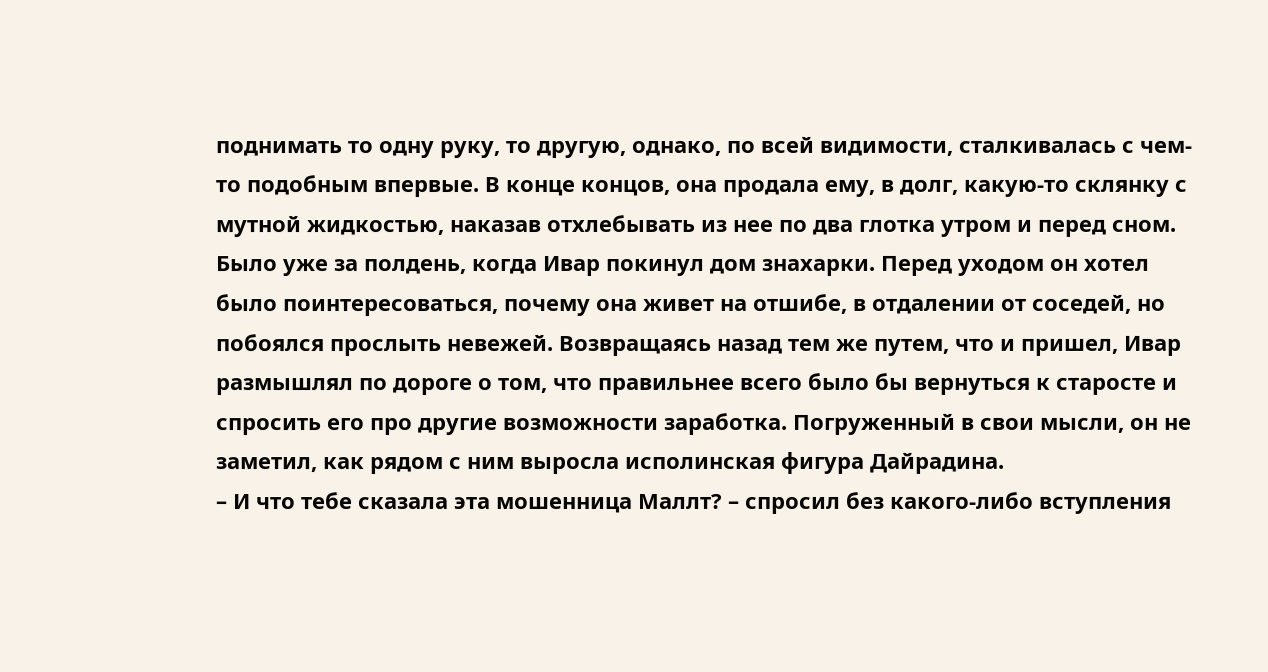поднимать то одну руку, то другую, однако, по всей видимости, сталкивалась с чем-то подобным впервые. В конце концов, она продала ему, в долг, какую-то склянку с мутной жидкостью, наказав отхлебывать из нее по два глотка утром и перед сном.
Было уже за полдень, когда Ивар покинул дом знахарки. Перед уходом он хотел было поинтересоваться, почему она живет на отшибе, в отдалении от соседей, но побоялся прослыть невежей. Возвращаясь назад тем же путем, что и пришел, Ивар размышлял по дороге о том, что правильнее всего было бы вернуться к старосте и спросить его про другие возможности заработка. Погруженный в свои мысли, он не заметил, как рядом с ним выросла исполинская фигура Дайрадина.
– И что тебе сказала эта мошенница Маллт? – спросил без какого-либо вступления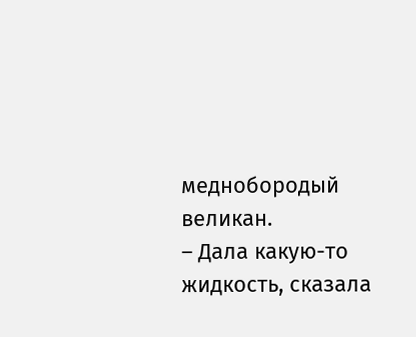меднобородый великан.
– Дала какую-то жидкость, сказала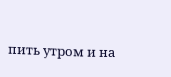пить утром и на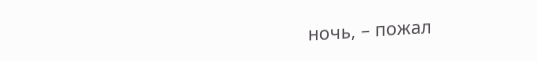ночь, – пожал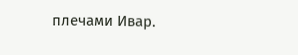плечами Ивар.